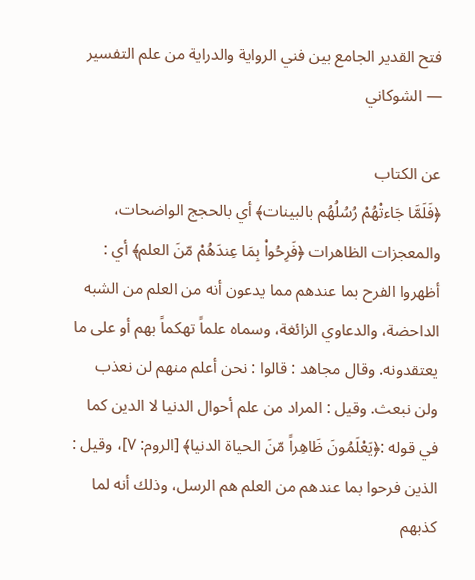فتح القدير الجامع بين فني الرواية والدراية من علم التفسير — الشوكاني

عن الكتاب
﴿فَلَمَّا جَاءتْهُمْ رُسُلُهُم بالبينات﴾ أي بالحجج الواضحات، والمعجزات الظاهرات ﴿فَرِحُواْ بِمَا عِندَهُمْ مّنَ العلم﴾ أي : أظهروا الفرح بما عندهم مما يدعون أنه من العلم من الشبه الداحضة، والدعاوي الزائغة، وسماه علماً تهكماً بهم أو على ما يعتقدونه. وقال مجاهد : قالوا : نحن أعلم منهم لن نعذب ولن نبعث. وقيل : المراد من علم أحوال الدنيا لا الدين كما في قوله :﴿يَعْلَمُونَ ظَاهِراً مّنَ الحياة الدنيا﴾ [الروم: ٧]، وقيل : الذين فرحوا بما عندهم من العلم هم الرسل، وذلك أنه لما كذبهم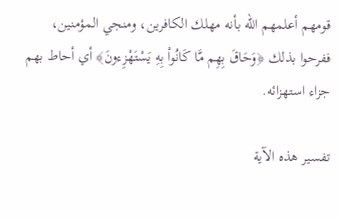قومهم أعلمهم الله بأنه مهلك الكافرين، ومنجي المؤمنين، ففرحوا بذلك ﴿وَحَاقَ بِهِم مَّا كَانُواْ بِهِ يَسْتَهْزِءونَ﴾ أي أحاط بهم جزاء استهزائه.

تفسير هذه الآية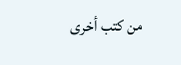من كتب أخرى